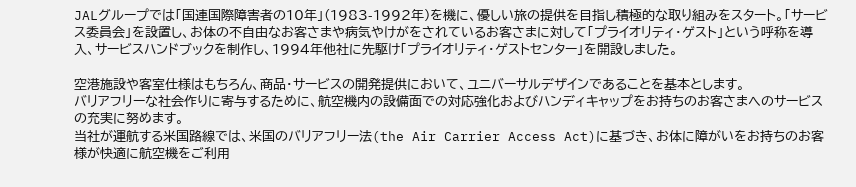JALグループでは「国連国際障害者の10年」(1983-1992年)を機に、優しい旅の提供を目指し積極的な取り組みをスタート。「サービス委員会」を設置し、お体の不自由なお客さまや病気やけがをされているお客さまに対して「プライオリティ・ゲスト」という呼称を導入、サービスハンドブックを制作し、1994年他社に先駆け「プライオリティ・ゲストセンター」を開設しました。

空港施設や客室仕様はもちろん、商品・サービスの開発提供において、ユニバーサルデザインであることを基本とします。
バリアフリーな社会作りに寄与するために、航空機内の設備面での対応強化およびハンディキャップをお持ちのお客さまへのサービスの充実に努めます。
当社が運航する米国路線では、米国のバリアフリー法(the Air Carrier Access Act)に基づき、お体に障がいをお持ちのお客様が快適に航空機をご利用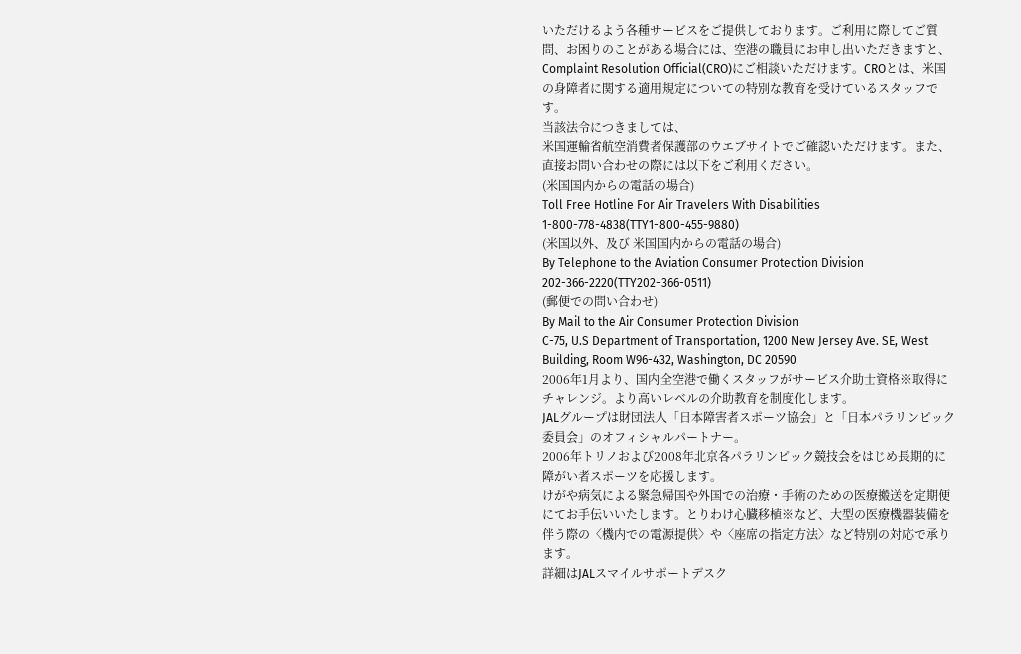いただけるよう各種サービスをご提供しております。ご利用に際してご質問、お困りのことがある場合には、空港の職員にお申し出いただきますと、Complaint Resolution Official(CRO)にご相談いただけます。CROとは、米国の身障者に関する適用規定についての特別な教育を受けているスタッフです。
当該法令につきましては、
米国運輸省航空消費者保護部のウエブサイトでご確認いただけます。また、直接お問い合わせの際には以下をご利用ください。
(米国国内からの電話の場合)
Toll Free Hotline For Air Travelers With Disabilities
1-800-778-4838(TTY1-800-455-9880)
(米国以外、及び 米国国内からの電話の場合)
By Telephone to the Aviation Consumer Protection Division
202-366-2220(TTY202-366-0511)
(郵便での問い合わせ)
By Mail to the Air Consumer Protection Division
C-75, U.S Department of Transportation, 1200 New Jersey Ave. SE, West Building, Room W96-432, Washington, DC 20590
2006年1月より、国内全空港で働くスタッフがサービス介助士資格※取得にチャレンジ。より高いレベルの介助教育を制度化します。
JALグループは財団法人「日本障害者スポーツ協会」と「日本パラリンピック委員会」のオフィシャルパートナー。
2006年トリノおよび2008年北京各パラリンピック競技会をはじめ長期的に障がい者スポーツを応援します。
けがや病気による緊急帰国や外国での治療・手術のための医療搬送を定期便にてお手伝いいたします。とりわけ心臓移植※など、大型の医療機器装備を伴う際の〈機内での電源提供〉や〈座席の指定方法〉など特別の対応で承ります。
詳細はJALスマイルサポートデスク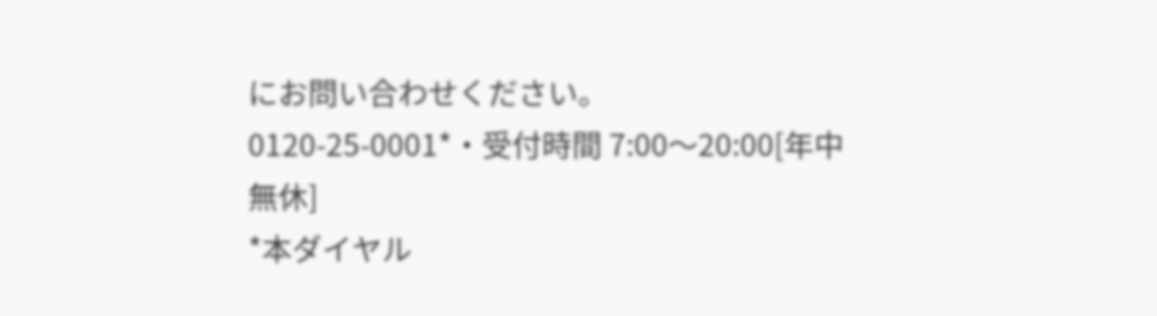にお問い合わせください。
0120-25-0001*・受付時間 7:00〜20:00[年中無休]
*本ダイヤル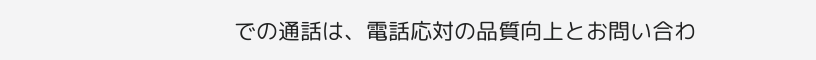での通話は、電話応対の品質向上とお問い合わ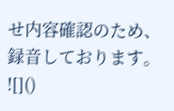せ内容確認のため、録音しております。
![]()